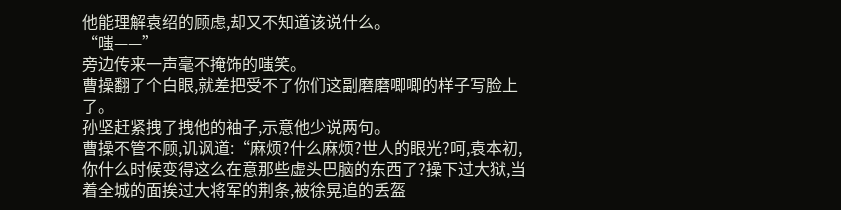他能理解袁绍的顾虑,却又不知道该说什么。
“嗤——”
旁边传来一声毫不掩饰的嗤笑。
曹操翻了个白眼,就差把受不了你们这副磨磨唧唧的样子写脸上了。
孙坚赶紧拽了拽他的袖子,示意他少说两句。
曹操不管不顾,讥讽道:“麻烦?什么麻烦?世人的眼光?呵,袁本初,你什么时候变得这么在意那些虚头巴脑的东西了?操下过大狱,当着全城的面挨过大将军的荆条,被徐晃追的丢盔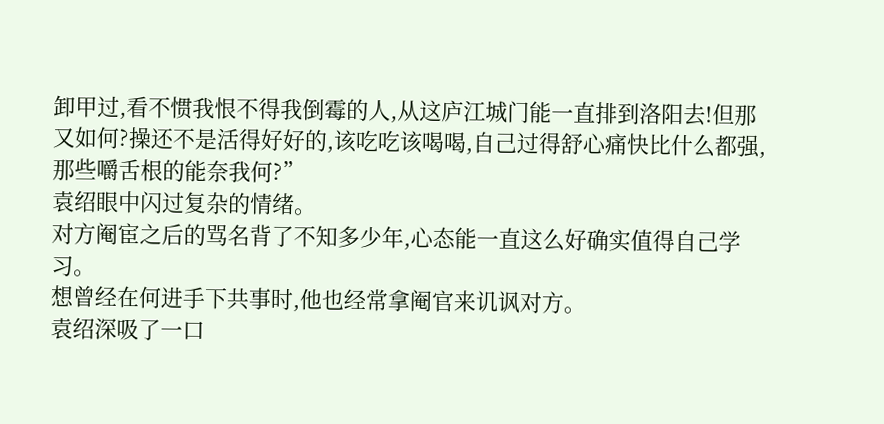卸甲过,看不惯我恨不得我倒霉的人,从这庐江城门能一直排到洛阳去!但那又如何?操还不是活得好好的,该吃吃该喝喝,自己过得舒心痛快比什么都强,那些嚼舌根的能奈我何?”
袁绍眼中闪过复杂的情绪。
对方阉宦之后的骂名背了不知多少年,心态能一直这么好确实值得自己学习。
想曾经在何进手下共事时,他也经常拿阉官来讥讽对方。
袁绍深吸了一口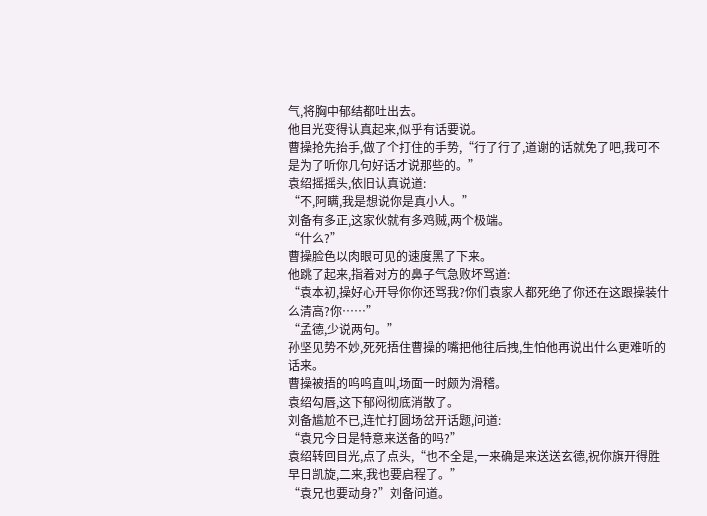气,将胸中郁结都吐出去。
他目光变得认真起来,似乎有话要说。
曹操抢先抬手,做了个打住的手势,“行了行了,道谢的话就免了吧,我可不是为了听你几句好话才说那些的。”
袁绍摇摇头,依旧认真说道:
“不,阿瞒,我是想说你是真小人。”
刘备有多正,这家伙就有多鸡贼,两个极端。
“什么?”
曹操脸色以肉眼可见的速度黑了下来。
他跳了起来,指着对方的鼻子气急败坏骂道:
“袁本初,操好心开导你你还骂我?你们袁家人都死绝了你还在这跟操装什么清高?你……”
“孟德,少说两句。”
孙坚见势不妙,死死捂住曹操的嘴把他往后拽,生怕他再说出什么更难听的话来。
曹操被捂的呜呜直叫,场面一时颇为滑稽。
袁绍勾唇,这下郁闷彻底消散了。
刘备尴尬不已,连忙打圆场岔开话题,问道:
“袁兄今日是特意来送备的吗?”
袁绍转回目光,点了点头,“也不全是,一来确是来送送玄德,祝你旗开得胜早日凯旋,二来,我也要启程了。”
“袁兄也要动身?”刘备问道。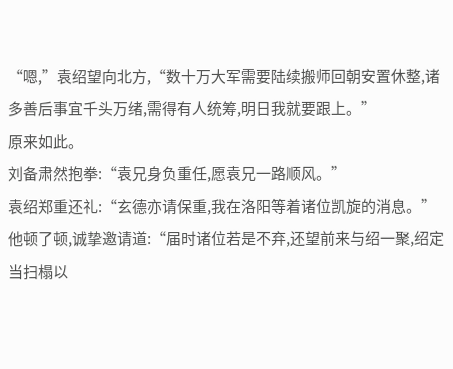“嗯,”袁绍望向北方,“数十万大军需要陆续搬师回朝安置休整,诸多善后事宜千头万绪,需得有人统筹,明日我就要跟上。”
原来如此。
刘备肃然抱拳:“袁兄身负重任,愿袁兄一路顺风。”
袁绍郑重还礼:“玄德亦请保重,我在洛阳等着诸位凯旋的消息。”
他顿了顿,诚挚邀请道:“届时诸位若是不弃,还望前来与绍一聚,绍定当扫榻以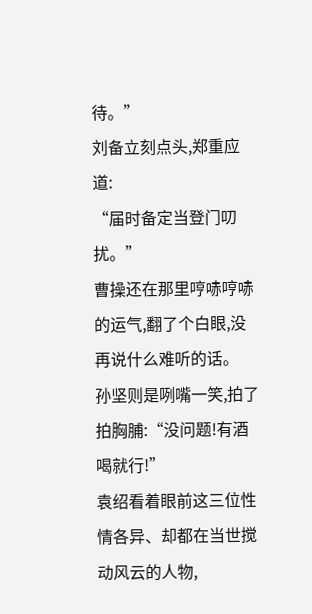待。”
刘备立刻点头,郑重应道:
“届时备定当登门叨扰。”
曹操还在那里哼哧哼哧的运气,翻了个白眼,没再说什么难听的话。
孙坚则是咧嘴一笑,拍了拍胸脯:“没问题!有酒喝就行!”
袁绍看着眼前这三位性情各异、却都在当世搅动风云的人物,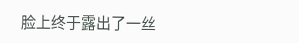脸上终于露出了一丝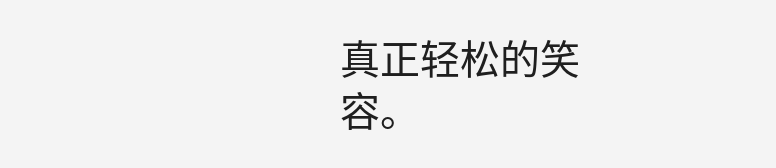真正轻松的笑容。